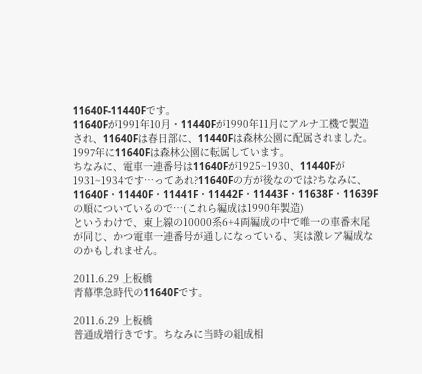11640F-11440Fです。
11640Fが1991年10月・11440Fが1990年11月にアルナ工機で製造され、11640Fは春日部に、11440Fは森林公園に配属されました。1997年に11640Fは森林公園に転属しています。
ちなみに、電車一連番号は11640Fが1925~1930、11440Fが1931~1934です…ってあれ?11640Fの方が後なのでは?ちなみに、11640F・11440F・11441F・11442F・11443F・11638F・11639Fの順についているので…(これら編成は1990年製造)
というわけで、東上線の10000系6+4両編成の中で唯一の車番末尾が同じ、かつ電車一連番号が通しになっている、実は激レア編成なのかもしれません。

2011.6.29 上板橋
青幕準急時代の11640Fです。

2011.6.29 上板橋
普通成増行きです。ちなみに当時の組成相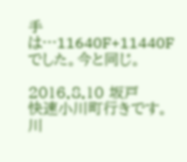手は…11640F+11440Fでした。今と同じ。

2016.8.10 坂戸
快速小川町行きです。川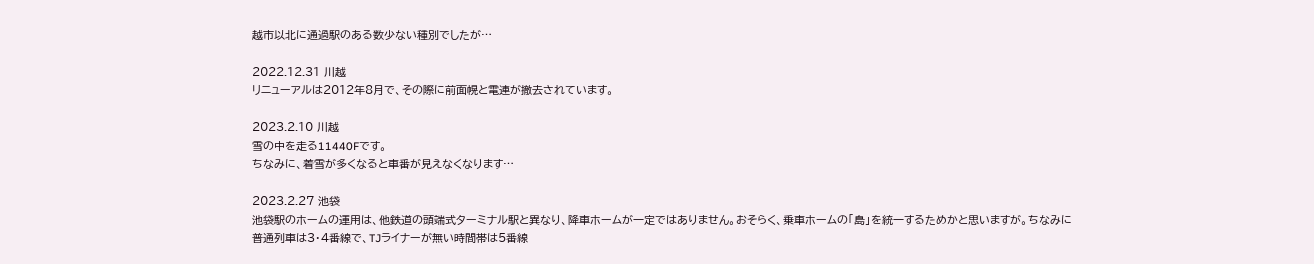越市以北に通過駅のある数少ない種別でしたが…

2022.12.31 川越
リニューアルは2012年8月で、その際に前面幌と電連が撤去されています。

2023.2.10 川越
雪の中を走る11440Fです。
ちなみに、着雪が多くなると車番が見えなくなります…

2023.2.27 池袋
池袋駅のホームの運用は、他鉄道の頭端式ターミナル駅と異なり、降車ホームが一定ではありません。おそらく、乗車ホームの「島」を統一するためかと思いますが。ちなみに普通列車は3・4番線で、TJライナーが無い時間帯は5番線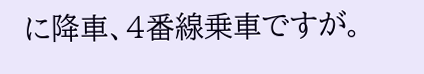に降車、4番線乗車ですが。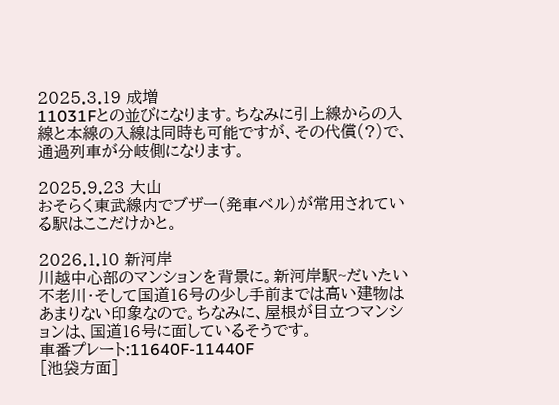2025.3.19 成増
11031Fとの並びになります。ちなみに引上線からの入線と本線の入線は同時も可能ですが、その代償(?)で、通過列車が分岐側になります。

2025.9.23 大山
おそらく東武線内でブザー(発車ベル)が常用されている駅はここだけかと。

2026.1.10 新河岸
川越中心部のマンションを背景に。新河岸駅~だいたい不老川・そして国道16号の少し手前までは高い建物はあまりない印象なので。ちなみに、屋根が目立つマンションは、国道16号に面しているそうです。
車番プレート:11640F-11440F
[池袋方面]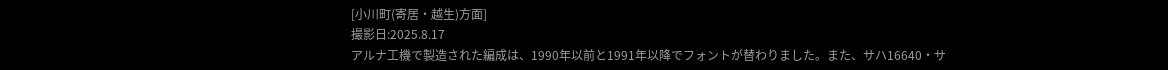[小川町(寄居・越生)方面]
撮影日:2025.8.17
アルナ工機で製造された編成は、1990年以前と1991年以降でフォントが替わりました。また、サハ16640・サ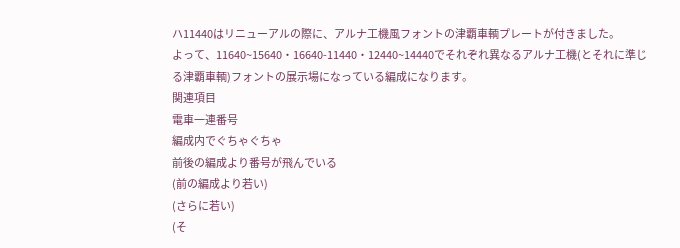ハ11440はリニューアルの際に、アルナ工機風フォントの津覇車輌プレートが付きました。
よって、11640~15640・16640-11440・12440~14440でそれぞれ異なるアルナ工機(とそれに準じる津覇車輌)フォントの展示場になっている編成になります。
関連項目
電車一連番号
編成内でぐちゃぐちゃ
前後の編成より番号が飛んでいる
(前の編成より若い)
(さらに若い)
(そ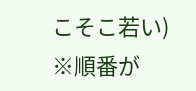こそこ若い)
※順番が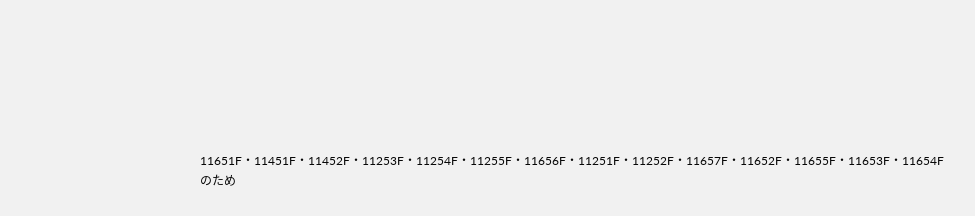11651F・11451F・11452F・11253F・11254F・11255F・11656F・11251F・11252F・11657F・11652F・11655F・11653F・11654Fのため